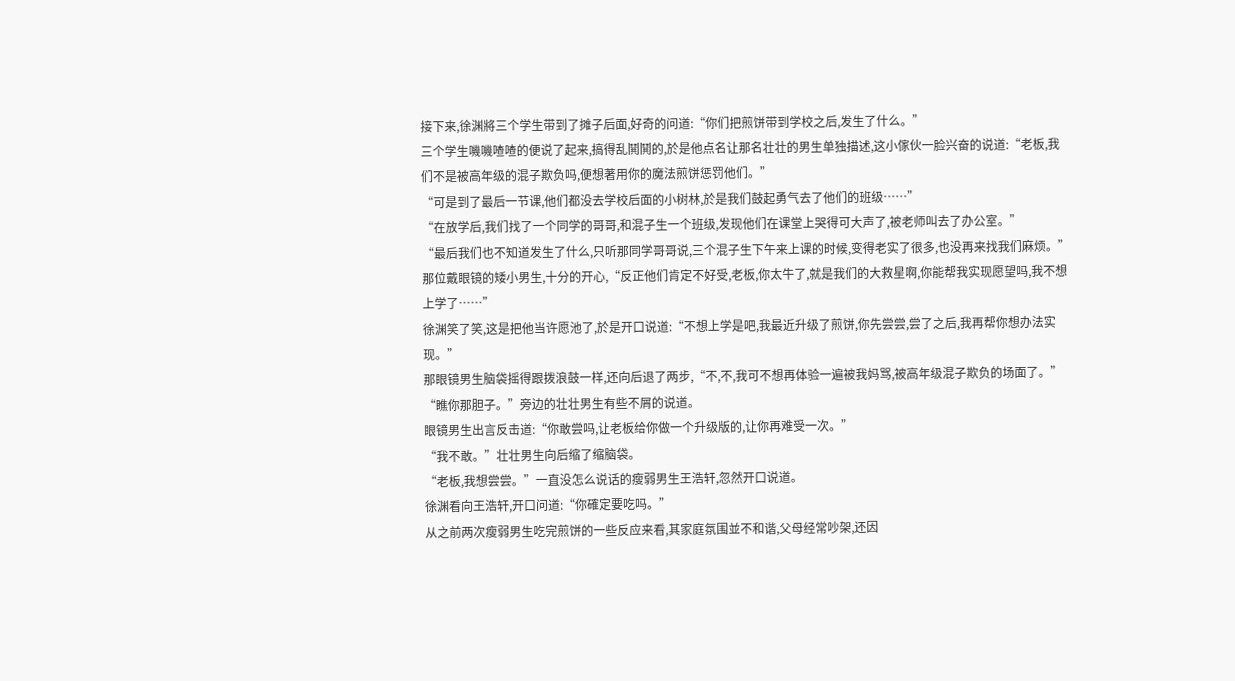接下来,徐渊將三个学生带到了摊子后面,好奇的问道:“你们把煎饼带到学校之后,发生了什么。”
三个学生嘰嘰喳喳的便说了起来,搞得乱鬨鬨的,於是他点名让那名壮壮的男生单独描述,这小傢伙一脸兴奋的说道:“老板,我们不是被高年级的混子欺负吗,便想著用你的魔法煎饼惩罚他们。”
“可是到了最后一节课,他们都没去学校后面的小树林,於是我们鼓起勇气去了他们的班级……”
“在放学后,我们找了一个同学的哥哥,和混子生一个班级,发现他们在课堂上哭得可大声了,被老师叫去了办公室。”
“最后我们也不知道发生了什么,只听那同学哥哥说,三个混子生下午来上课的时候,变得老实了很多,也没再来找我们麻烦。”
那位戴眼镜的矮小男生,十分的开心,“反正他们肯定不好受,老板,你太牛了,就是我们的大救星啊,你能帮我实现愿望吗,我不想上学了……”
徐渊笑了笑,这是把他当许愿池了,於是开口说道:“不想上学是吧,我最近升级了煎饼,你先尝尝,尝了之后,我再帮你想办法实现。”
那眼镜男生脑袋摇得跟拨浪鼓一样,还向后退了两步,“不,不,我可不想再体验一遍被我妈骂,被高年级混子欺负的场面了。”
“瞧你那胆子。”旁边的壮壮男生有些不屑的说道。
眼镜男生出言反击道:“你敢尝吗,让老板给你做一个升级版的,让你再难受一次。”
“我不敢。”壮壮男生向后缩了缩脑袋。
“老板,我想尝尝。”一直没怎么说话的瘦弱男生王浩轩,忽然开口说道。
徐渊看向王浩轩,开口问道:“你確定要吃吗。”
从之前两次瘦弱男生吃完煎饼的一些反应来看,其家庭氛围並不和谐,父母经常吵架,还因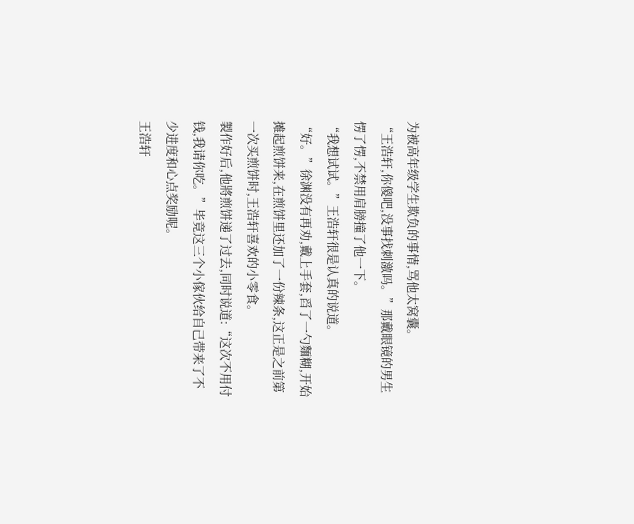为被高年级学生欺负的事情,骂他太窝囊。
“王浩轩,你傻吧,没事找刺激吗。”那戴眼镜的男生愣了愣,不禁用肩膀撞了他一下。
“我想试试。”王浩轩很是认真的说道。
“好。”徐渊没有再劝,戴上手套,舀了一勺麵糊,开始摊起煎饼来,在煎饼里还加了一份辣条,这正是之前第一次买煎饼时,王浩轩喜欢的小零食。
製作好后,他將煎饼递了过去,同时说道:“这次不用付钱,我请你吃。”毕竟这三个小傢伙给自己带来了不少进度和心点奖励呢。
王浩轩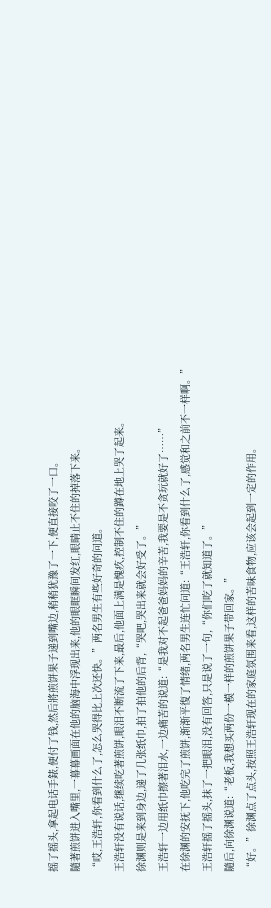摇了摇头,拿起电话手錶,便付了钱,然后將煎饼果子递到嘴边,稍稍犹豫了一下,便直接咬了一口。
隨著煎饼进入嘴里,一幕幕画面在他的脑海中浮现出来,他的眼眶瞬间发红,眼睛止不住的掉落下来。
“哎,王浩轩,你看到什么了,怎么哭得比上次还快。”两名男生有些好奇的问道。
王浩轩没有说话,继续吃著煎饼,眼泪不断流了下来,最后,他面上满是愧疚,控制不住的蹲在地上哭了起来。
徐渊则是来到身边,递了几张纸巾,拍了拍他的后背,“哭吧,哭出来就会好受了。”
王浩轩一边用纸巾擦著泪水,一边痛苦的说道:“是我对不起爸爸妈妈的辛苦,我要是不贪玩就好了……”
在徐渊的安抚下,他吃完了煎饼,渐渐平復了情绪,两名男生连忙问道:“王浩轩,你看到什么了,感觉和之前不一样啊。”
王浩轩摇了摇头,抹了一把眼泪,没有回答,只是说了一句,“你们吃了就知道了。”
隨后,向徐渊说道:“老板,我想买两份一模一样的煎饼果子带回家。”
“好。”徐渊点了点头,按照王浩轩现在的家庭氛围来看,这样的苦味食物,应该会起到一定的作用。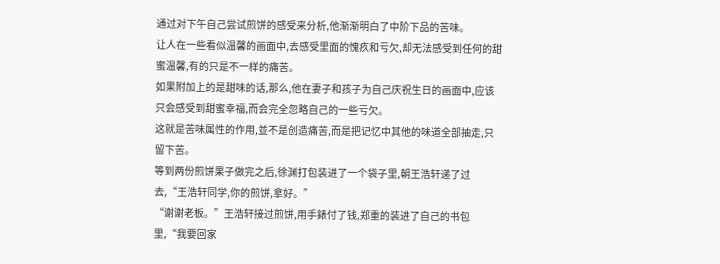通过对下午自己尝试煎饼的感受来分析,他渐渐明白了中阶下品的苦味。
让人在一些看似温馨的画面中,去感受里面的愧疚和亏欠,却无法感受到任何的甜蜜温馨,有的只是不一样的痛苦。
如果附加上的是甜味的话,那么,他在妻子和孩子为自己庆祝生日的画面中,应该只会感受到甜蜜幸福,而会完全忽略自己的一些亏欠。
这就是苦味属性的作用,並不是创造痛苦,而是把记忆中其他的味道全部抽走,只留下苦。
等到两份煎饼果子做完之后,徐渊打包装进了一个袋子里,朝王浩轩递了过去,“王浩轩同学,你的煎饼,拿好。”
“谢谢老板。”王浩轩接过煎饼,用手錶付了钱,郑重的装进了自己的书包里,“我要回家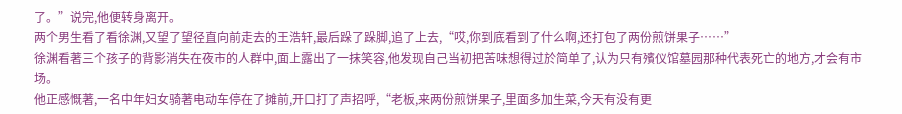了。”说完,他便转身离开。
两个男生看了看徐渊,又望了望径直向前走去的王浩轩,最后跺了跺脚,追了上去,“哎,你到底看到了什么啊,还打包了两份煎饼果子……”
徐渊看著三个孩子的背影消失在夜市的人群中,面上露出了一抹笑容,他发现自己当初把苦味想得过於简单了,认为只有殯仪馆墓园那种代表死亡的地方,才会有市场。
他正感慨著,一名中年妇女骑著电动车停在了摊前,开口打了声招呼,“老板,来两份煎饼果子,里面多加生菜,今天有没有更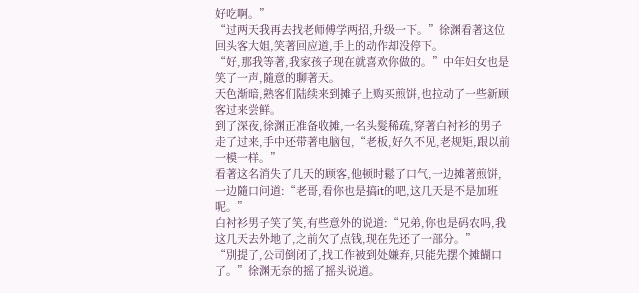好吃啊。”
“过两天我再去找老师傅学两招,升级一下。”徐渊看著这位回头客大姐,笑著回应道,手上的动作却没停下。
“好,那我等著,我家孩子现在就喜欢你做的。”中年妇女也是笑了一声,隨意的聊著天。
天色渐暗,熟客们陆续来到摊子上购买煎饼,也拉动了一些新顾客过来尝鲜。
到了深夜,徐渊正准备收摊,一名头髮稀疏,穿著白衬衫的男子走了过来,手中还带著电脑包,“老板,好久不见,老规矩,跟以前一模一样。”
看著这名消失了几天的顾客,他顿时鬆了口气,一边摊著煎饼,一边隨口问道:“老哥,看你也是搞it的吧,这几天是不是加班呢。”
白衬衫男子笑了笑,有些意外的说道:“兄弟,你也是码农吗,我这几天去外地了,之前欠了点钱,现在先还了一部分。”
“別提了,公司倒闭了,找工作被到处嫌弃,只能先摆个摊餬口了。”徐渊无奈的摇了摇头说道。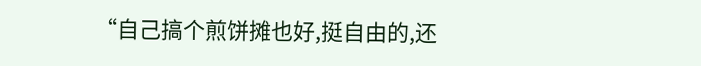“自己搞个煎饼摊也好,挺自由的,还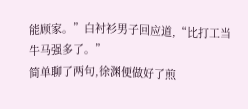能顾家。”白衬衫男子回应道,“比打工当牛马强多了。”
简单聊了两句,徐渊便做好了煎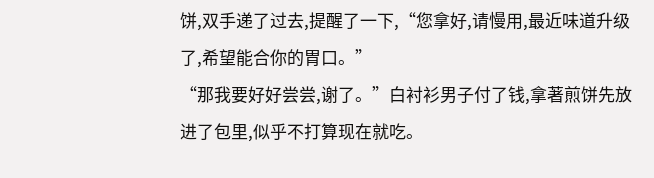饼,双手递了过去,提醒了一下,“您拿好,请慢用,最近味道升级了,希望能合你的胃口。”
“那我要好好尝尝,谢了。”白衬衫男子付了钱,拿著煎饼先放进了包里,似乎不打算现在就吃。